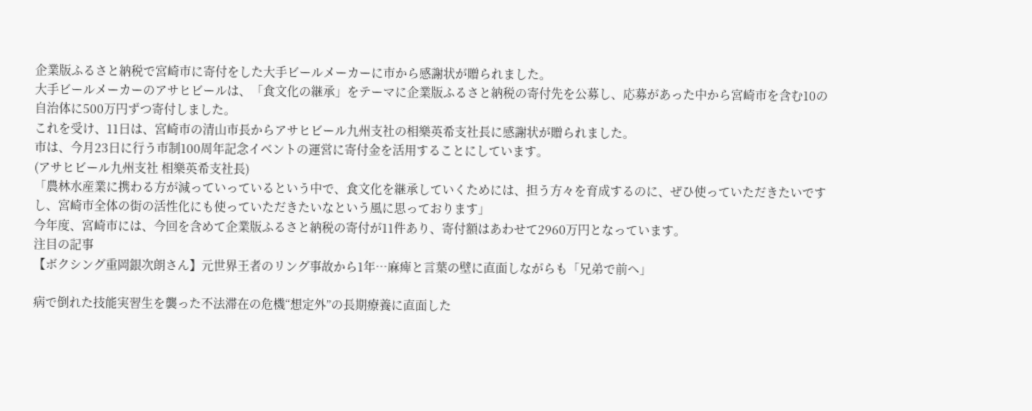企業版ふるさと納税で宮崎市に寄付をした大手ビールメーカーに市から感謝状が贈られました。
大手ビールメーカーのアサヒビールは、「食文化の継承」をテーマに企業版ふるさと納税の寄付先を公募し、応募があった中から宮崎市を含む10の自治体に500万円ずつ寄付しました。
これを受け、11日は、宮崎市の清山市長からアサヒビール九州支社の相樂英希支社長に感謝状が贈られました。
市は、今月23日に行う市制100周年記念イベントの運営に寄付金を活用することにしています。
(アサヒビール九州支社 相樂英希支社長)
「農林水産業に携わる方が減っていっているという中で、食文化を継承していくためには、担う方々を育成するのに、ぜひ使っていただきたいですし、宮崎市全体の街の活性化にも使っていただきたいなという風に思っております」
今年度、宮崎市には、今回を含めて企業版ふるさと納税の寄付が11件あり、寄付額はあわせて2960万円となっています。
注目の記事
【ボクシング重岡銀次朗さん】元世界王者のリング事故から1年…麻痺と言葉の壁に直面しながらも「兄弟で前へ」

病で倒れた技能実習生を襲った不法滞在の危機“想定外”の長期療養に直面した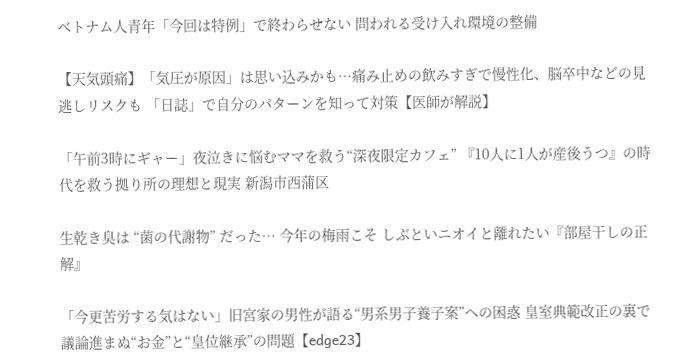ベトナム人青年「今回は特例」で終わらせない 問われる受け入れ環境の整備

【天気頭痛】「気圧が原因」は思い込みかも…痛み止めの飲みすぎで慢性化、脳卒中などの見逃しリスクも 「日誌」で自分のパターンを知って対策【医師が解説】

「午前3時にギャー」夜泣きに悩むママを救う“深夜限定カフェ” 『10人に1人が産後うつ』の時代を救う拠り所の理想と現実 新潟市西蒲区

生乾き臭は “菌の代謝物” だった… 今年の梅雨こそ しぶといニオイと離れたい『部屋干しの正解』

「今更苦労する気はない」旧宮家の男性が語る“男系男子養子案”への困惑 皇室典範改正の裏で議論進まぬ“お金”と“皇位継承”の問題【edge23】